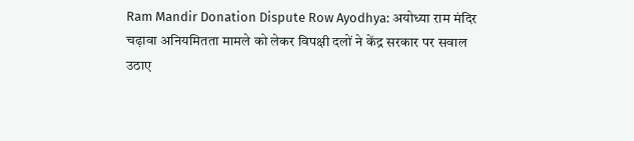Ram Mandir Donation Dispute Row Ayodhya: अयोध्या राम मंदिर चढ़ावा अनियमितता मामले को लेकर विपक्षी दलों ने केंद्र सरकार पर सवाल उठाए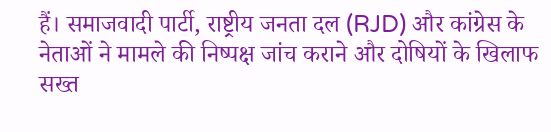हैं। समाजवादी पार्टी, राष्ट्रीय जनता दल (RJD) और कांग्रेस के नेताओं ने मामले की निष्पक्ष जांच कराने और दोषियों के खिलाफ सख्त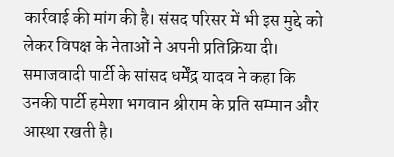कार्रवाई की मांग की है। संसद परिसर में भी इस मुद्दे को लेकर विपक्ष के नेताओं ने अपनी प्रतिक्रिया दी।
समाजवादी पार्टी के सांसद धर्मेंद्र यादव ने कहा कि उनकी पार्टी हमेशा भगवान श्रीराम के प्रति सम्मान और आस्था रखती है।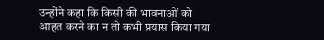उन्होंने कहा कि किसी की भावनाओं को आहत करने का न तो कभी प्रयास किया गया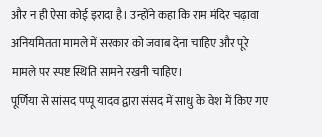और न ही ऐसा कोई इरादा है। उन्होंने कहा कि राम मंदिर चढ़ावा अनियमितता मामले में सरकार को जवाब देना चाहिए और पूरे मामले पर स्पष्ट स्थिति सामने रखनी चाहिए।
पूर्णिया से सांसद पप्पू यादव द्वारा संसद में साधु के वेश में किए गए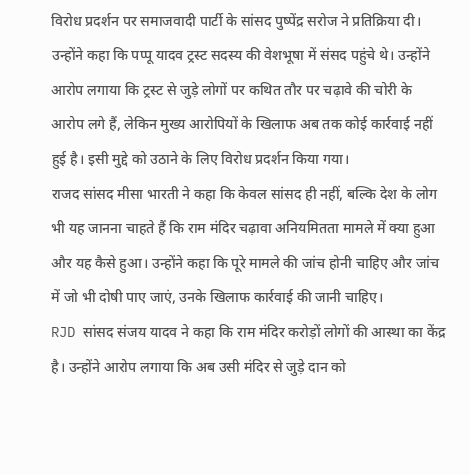विरोध प्रदर्शन पर समाजवादी पार्टी के सांसद पुष्पेंद्र सरोज ने प्रतिक्रिया दी। उन्होंने कहा कि पप्पू यादव ट्रस्ट सदस्य की वेशभूषा में संसद पहुंचे थे। उन्होंने आरोप लगाया कि ट्रस्ट से जुड़े लोगों पर कथित तौर पर चढ़ावे की चोरी के आरोप लगे हैं, लेकिन मुख्य आरोपियों के खिलाफ अब तक कोई कार्रवाई नहीं हुई है। इसी मुद्दे को उठाने के लिए विरोध प्रदर्शन किया गया।
राजद सांसद मीसा भारती ने कहा कि केवल सांसद ही नहीं, बल्कि देश के लोग भी यह जानना चाहते हैं कि राम मंदिर चढ़ावा अनियमितता मामले में क्या हुआ और यह कैसे हुआ। उन्होंने कहा कि पूरे मामले की जांच होनी चाहिए और जांच में जो भी दोषी पाए जाएं, उनके खिलाफ कार्रवाई की जानी चाहिए।
RJD सांसद संजय यादव ने कहा कि राम मंदिर करोड़ों लोगों की आस्था का केंद्र है। उन्होंने आरोप लगाया कि अब उसी मंदिर से जुड़े दान को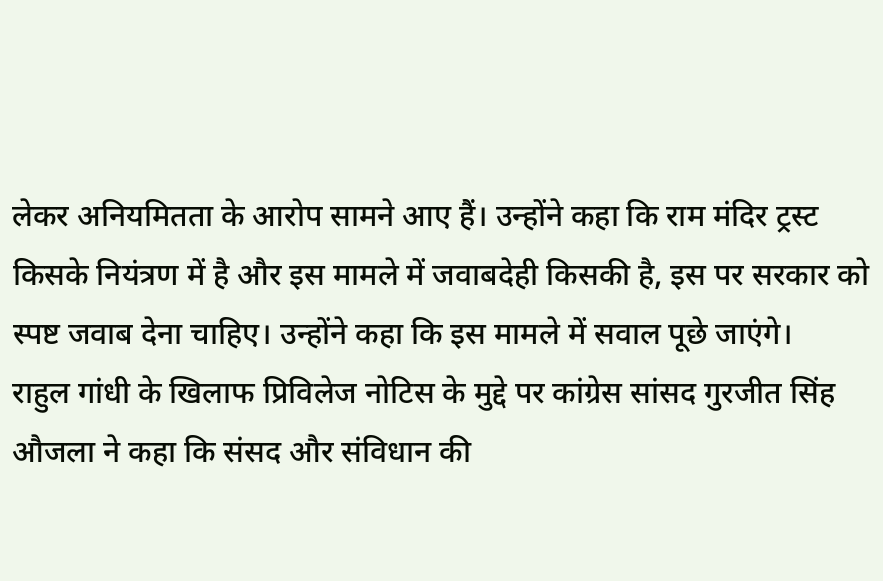लेकर अनियमितता के आरोप सामने आए हैं। उन्होंने कहा कि राम मंदिर ट्रस्ट किसके नियंत्रण में है और इस मामले में जवाबदेही किसकी है, इस पर सरकार को स्पष्ट जवाब देना चाहिए। उन्होंने कहा कि इस मामले में सवाल पूछे जाएंगे।
राहुल गांधी के खिलाफ प्रिविलेज नोटिस के मुद्दे पर कांग्रेस सांसद गुरजीत सिंह औजला ने कहा कि संसद और संविधान की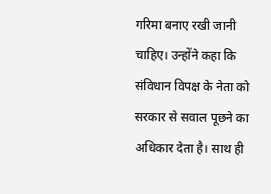गरिमा बनाए रखी जानी चाहिए। उन्होंने कहा कि संविधान विपक्ष के नेता को सरकार से सवाल पूछने का अधिकार देता है। साथ ही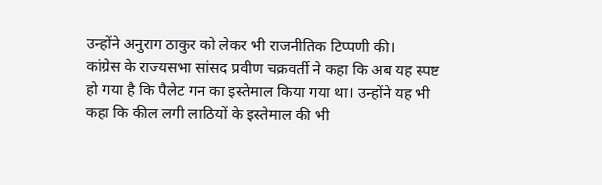उन्होंने अनुराग ठाकुर को लेकर भी राजनीतिक टिप्पणी की।
कांग्रेस के राज्यसभा सांसद प्रवीण चक्रवर्ती ने कहा कि अब यह स्पष्ट हो गया है कि पैलेट गन का इस्तेमाल किया गया था। उन्होंने यह भी कहा कि कील लगी लाठियों के इस्तेमाल की भी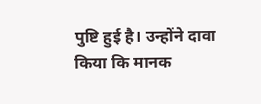पुष्टि हुई है। उन्होंने दावा किया कि मानक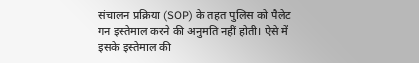संचालन प्रक्रिया (SOP) के तहत पुलिस को पैलेट गन इस्तेमाल करने की अनुमति नहीं होती। ऐसे में इसके इस्तेमाल की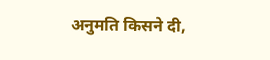अनुमति किसने दी,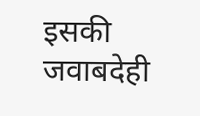इसकी जवाबदेही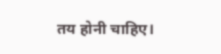तय होनी चाहिए।